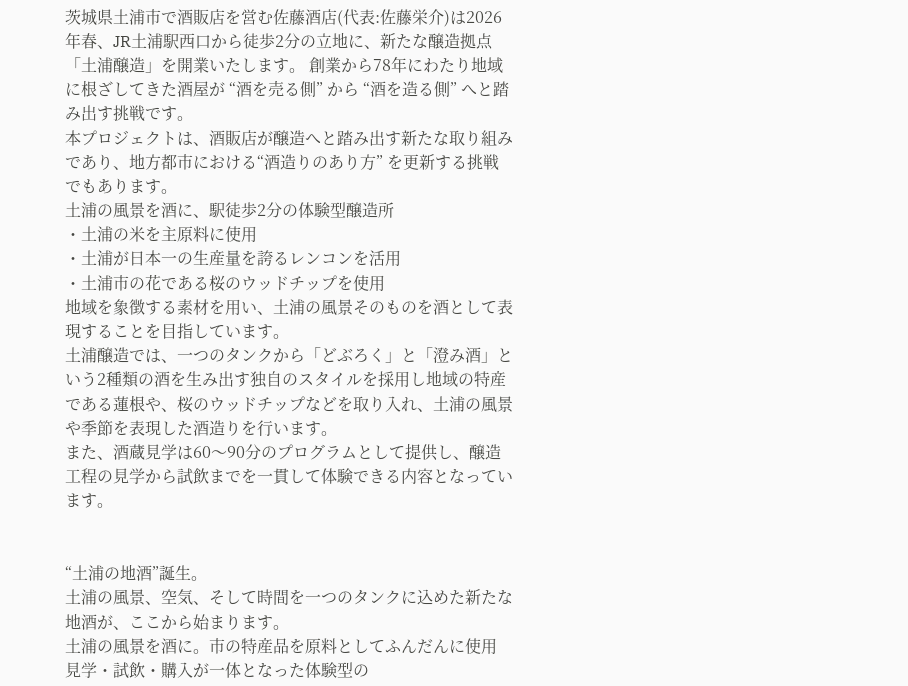茨城県土浦市で酒販店を営む佐藤酒店(代表:佐藤栄介)は2026年春、JR土浦駅西口から徒歩2分の立地に、新たな醸造拠点「土浦醸造」を開業いたします。 創業から78年にわたり地域に根ざしてきた酒屋が “酒を売る側” から “酒を造る側” へと踏み出す挑戦です。
本プロジェクトは、酒販店が醸造へと踏み出す新たな取り組みであり、地方都市における“酒造りのあり方” を更新する挑戦でもあります。
土浦の風景を酒に、駅徒歩2分の体験型醸造所
・土浦の米を主原料に使用
・土浦が日本一の生産量を誇るレンコンを活用
・土浦市の花である桜のウッドチップを使用
地域を象徴する素材を用い、土浦の風景そのものを酒として表現することを目指しています。
土浦醸造では、一つのタンクから「どぶろく」と「澄み酒」という2種類の酒を生み出す独自のスタイルを採用し地域の特産である蓮根や、桜のウッドチップなどを取り入れ、土浦の風景や季節を表現した酒造りを行います。
また、酒蔵見学は60〜90分のプログラムとして提供し、醸造工程の見学から試飲までを一貫して体験できる内容となっています。


“土浦の地酒”誕生。
土浦の風景、空気、そして時間を一つのタンクに込めた新たな地酒が、ここから始まります。
土浦の風景を酒に。市の特産品を原料としてふんだんに使用
見学・試飲・購入が一体となった体験型の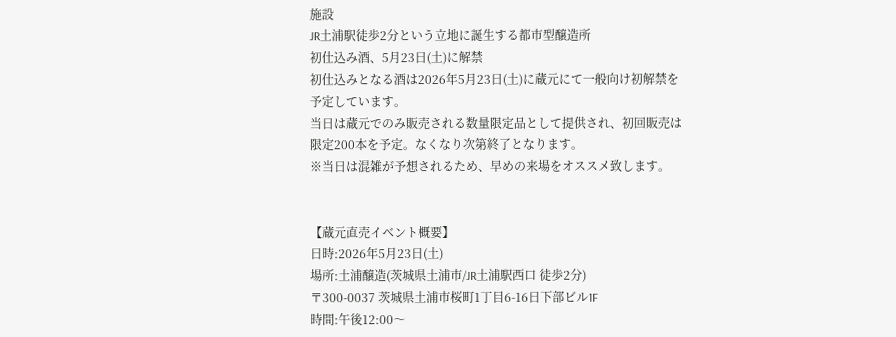施設
JR土浦駅徒歩2分という立地に誕生する都市型醸造所
初仕込み酒、5月23日(土)に解禁
初仕込みとなる酒は2026年5月23日(土)に蔵元にて一般向け初解禁を予定しています。
当日は蔵元でのみ販売される数量限定品として提供され、初回販売は限定200本を予定。なくなり次第終了となります。
※当日は混雑が予想されるため、早めの来場をオススメ致します。


【蔵元直売イベント概要】
日時:2026年5月23日(土)
場所:土浦醸造(茨城県土浦市/JR土浦駅西口 徒歩2分)
〒300-0037 茨城県土浦市桜町1丁目6-16日下部ビル1F
時間:午後12:00〜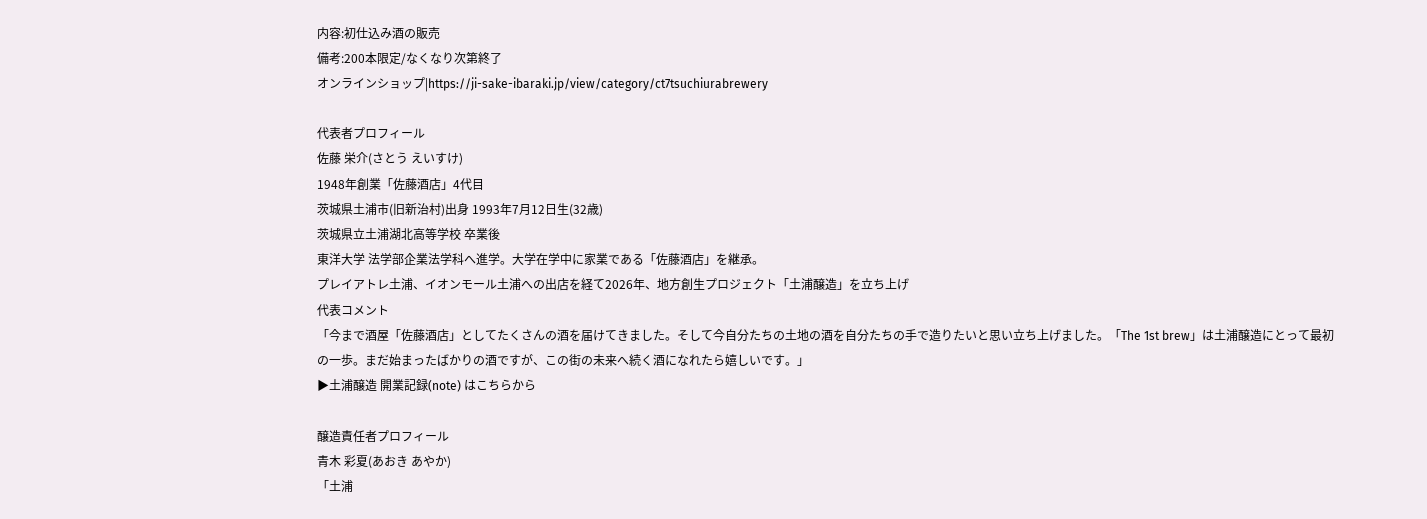内容:初仕込み酒の販売
備考:200本限定/なくなり次第終了
オンラインショップ|https://ji-sake-ibaraki.jp/view/category/ct7tsuchiurabrewery

代表者プロフィール
佐藤 栄介(さとう えいすけ)
1948年創業「佐藤酒店」4代目
茨城県土浦市(旧新治村)出身 1993年7月12日生(32歳)
茨城県立土浦湖北高等学校 卒業後
東洋大学 法学部企業法学科へ進学。大学在学中に家業である「佐藤酒店」を継承。
プレイアトレ土浦、イオンモール土浦への出店を経て2026年、地方創生プロジェクト「土浦醸造」を立ち上げ
代表コメント
「今まで酒屋「佐藤酒店」としてたくさんの酒を届けてきました。そして今自分たちの土地の酒を自分たちの手で造りたいと思い立ち上げました。「The 1st brew」は土浦醸造にとって最初の一歩。まだ始まったばかりの酒ですが、この街の未来へ続く酒になれたら嬉しいです。」
▶土浦醸造 開業記録(note) はこちらから

醸造責任者プロフィール
青木 彩夏(あおき あやか)
「土浦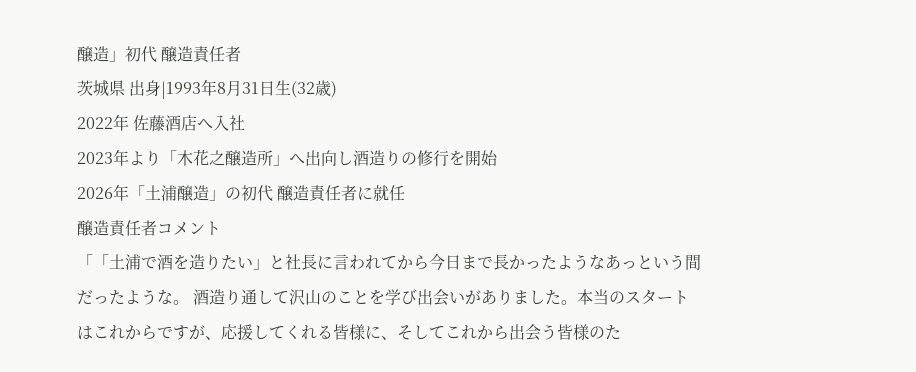醸造」初代 醸造責任者
茨城県 出身|1993年8月31日生(32歳)
2022年 佐藤酒店へ入社
2023年より「木花之醸造所」へ出向し酒造りの修行を開始
2026年「土浦醸造」の初代 醸造責任者に就任
醸造責任者コメント
「「土浦で酒を造りたい」と社長に言われてから今日まで長かったようなあっという間だったような。 酒造り通して沢山のことを学び出会いがありました。本当のスタートはこれからですが、応援してくれる皆様に、そしてこれから出会う皆様のた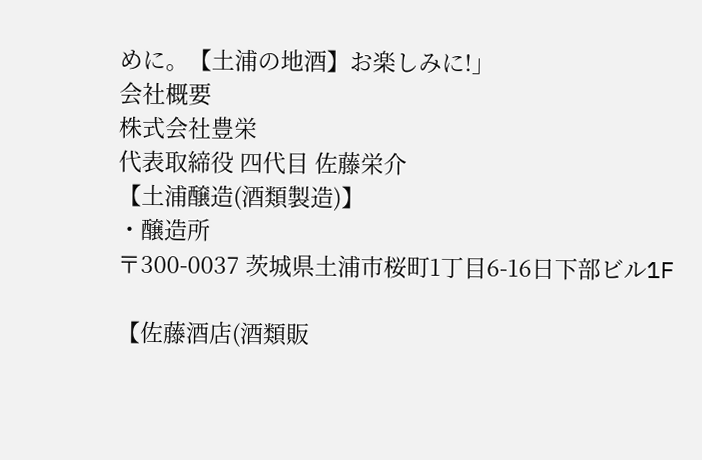めに。【土浦の地酒】お楽しみに!」
会社概要
株式会社豊栄
代表取締役 四代目 佐藤栄介
【土浦醸造(酒類製造)】
・醸造所
〒300-0037 茨城県土浦市桜町1丁目6-16日下部ビル1F

【佐藤酒店(酒類販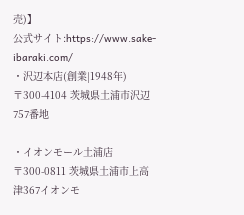売)】
公式サイト:https://www.sake-ibaraki.com/
・沢辺本店(創業|1948年)
〒300-4104 茨城県土浦市沢辺757番地

・イオンモール土浦店
〒300-0811 茨城県土浦市上高津367イオンモ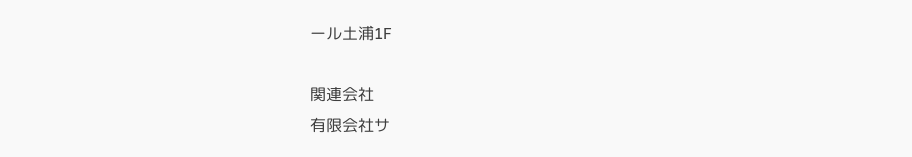ール土浦1F

関連会社
有限会社サ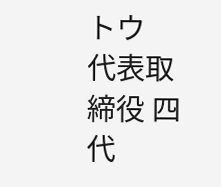トウ
代表取締役 四代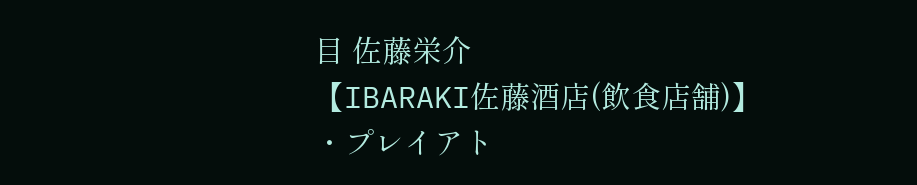目 佐藤栄介
【IBARAKI佐藤酒店(飲食店舗)】
・プレイアト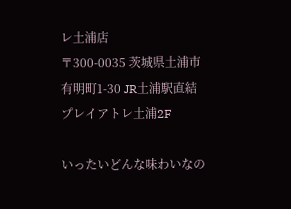レ土浦店
〒300-0035 茨城県土浦市有明町1-30 JR土浦駅直結プレイアトレ土浦2F

いったいどんな味わいなの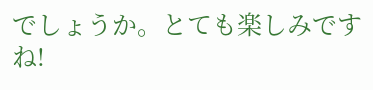でしょうか。とても楽しみですね!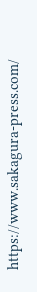https://www.sakagura-press.com/